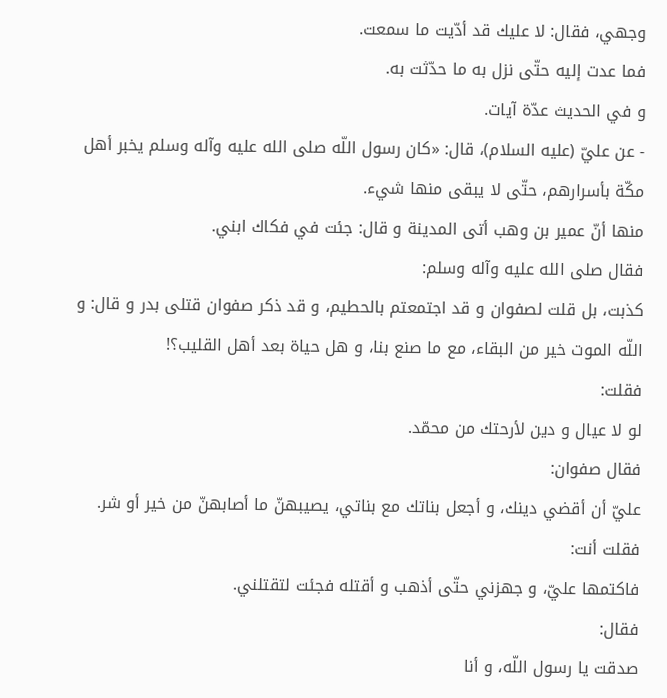وجهي، فقال: لا عليك قد أدّيت ما سمعت.
فما عدت إليه حتّى نزل به ما حدّثت به.
و في الحديث عدّة آيات.
- عن عليّ (عليه السلام)، قال: «كان رسول اللّه صلى الله عليه وآله وسلم يخبر أهل مكّة بأسرارهم، حتّى لا يبقى منها شيء.
منها أنّ عمير بن وهب أتى المدينة و قال: جئت في فكاك ابني.
فقال صلى الله عليه وآله وسلم:
كذبت، بل قلت لصفوان و قد اجتمعتم بالحطيم، و قد ذكر صفوان قتلى بدر و قال: و اللّه الموت خير من البقاء، مع ما صنع بنا، و هل حياة بعد أهل القليب؟!
فقلت:
لو لا عيال و دين لأرحتك من محمّد.
فقال صفوان:
عليّ أن أقضي دينك، و أجعل بناتك مع بناتي، يصيبهنّ ما أصابهنّ من خير أو شر.
فقلت أنت:
فاكتمها عليّ، و جهزني حتّى أذهب و أقتله فجئت لتقتلني.
فقال:
صدقت يا رسول اللّه، و أنا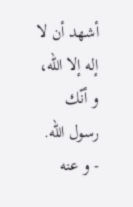أشهد أن لا إله إلا اللّه، و أنّك رسول اللّه.
- و عنه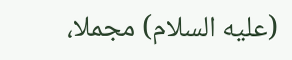(عليه السلام) مجملا،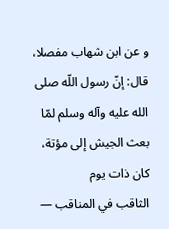و عن ابن شهاب مفصلا، قال: إنّ رسول اللّه صلى الله عليه وآله وسلم لمّا بعث الجيش إلى مؤتة، كان ذات يوم
الثاقب في المناقب —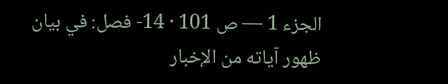الجزء 1 — ص 101 · 14- فصل: في بيان ظهور آياته من الإخبار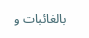بالغائبات و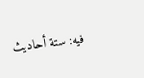فيه: ستة أحاديث